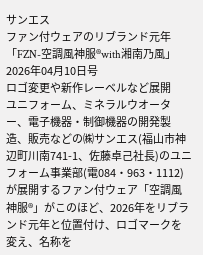サンエス
ファン付ウェアのリブランド元年
「FZN-空調風神服®with湘南乃風」
2026年04月10日号
ロゴ変更や新作レーベルなど展開
ユニフォーム、ミネラルウオーター、電子機器・制御機器の開発製造、販売などの㈱サンエス(福山市神辺町川南741-1、佐藤卓己社長)のユニフォーム事業部(電084・963・1112)が展開するファン付ウェア「空調風神服®」がこのほど、2026年をリブランド元年と位置付け、ロゴマークを変え、名称を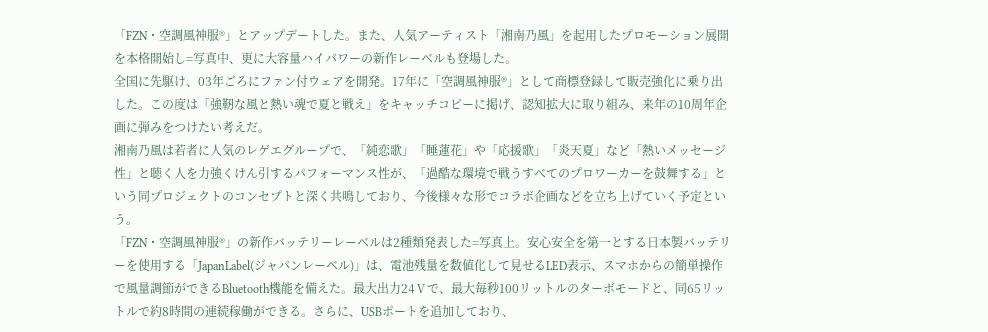「FZN・空調風神服®」とアップデートした。また、人気アーティスト「湘南乃風」を起用したプロモーション展開を本格開始し=写真中、更に大容量ハイパワーの新作レーベルも登場した。
全国に先駆け、03年ごろにファン付ウェアを開発。17年に「空調風神服®」として商標登録して販売強化に乗り出した。この度は「強靭な風と熱い魂で夏と戦え」をキャッチコピーに掲げ、認知拡大に取り組み、来年の10周年企画に弾みをつけたい考えだ。
湘南乃風は若者に人気のレゲエグループで、「純恋歌」「睡蓮花」や「応援歌」「炎天夏」など「熱いメッセージ性」と聴く人を力強くけん引するパフォーマンス性が、「過酷な環境で戦うすべてのプロワーカーを鼓舞する」という同プロジェクトのコンセプトと深く共鳴しており、今後様々な形でコラボ企画などを立ち上げていく予定という。
「FZN・空調風神服®」の新作バッテリーレーベルは2種類発表した=写真上。安心安全を第一とする日本製バッテリーを使用する「JapanLabel(ジャパンレーベル)」は、電池残量を数値化して見せるLED表示、スマホからの簡単操作で風量調節ができるBluetooth機能を備えた。最大出力24Ⅴで、最大毎秒100リットルのターボモードと、同65リットルで約8時間の連続稼働ができる。さらに、USBポートを追加しており、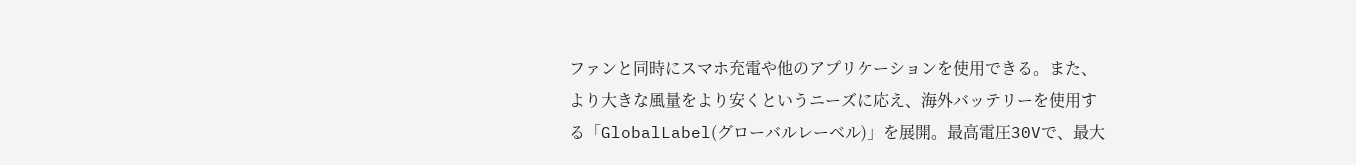ファンと同時にスマホ充電や他のアプリケーションを使用できる。また、より大きな風量をより安くというニーズに応え、海外バッテリーを使用する「GlobalLabel(グローバルレーベル)」を展開。最高電圧30Vで、最大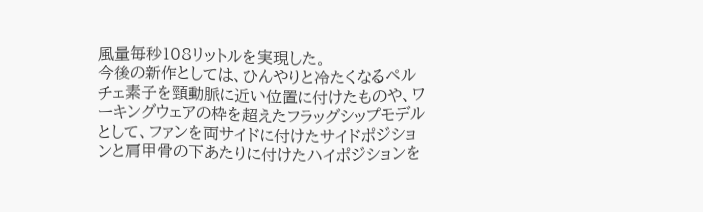風量毎秒108リットルを実現した。
今後の新作としては、ひんやりと冷たくなるペルチェ素子を頸動脈に近い位置に付けたものや、ワーキングウェアの枠を超えたフラッグシップモデルとして、ファンを両サイドに付けたサイドポジションと肩甲骨の下あたりに付けたハイポジションを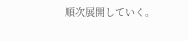順次展開していく。